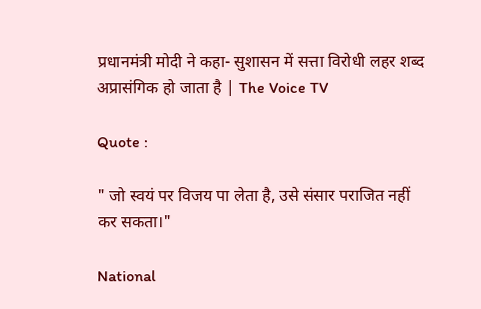प्रधानमंत्री मोदी ने कहा- सुशासन में सत्ता विरोधी लहर शब्द अप्रासंगिक हो जाता है | The Voice TV

Quote :

" जो स्वयं पर विजय पा लेता है, उसे संसार पराजित नहीं कर सकता।"

National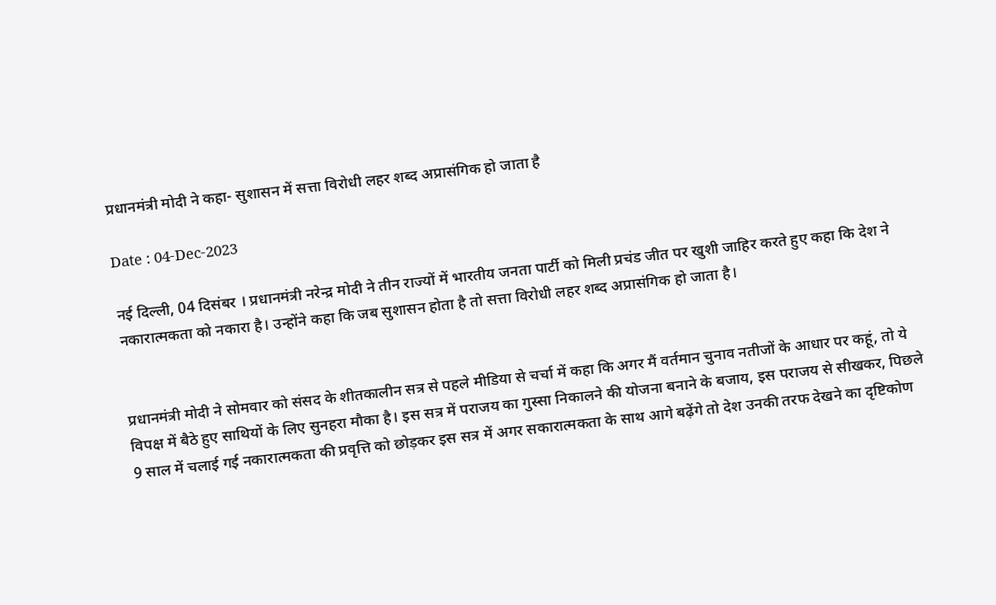प्रधानमंत्री मोदी ने कहा- सुशासन में सत्ता विरोधी लहर शब्द अप्रासंगिक हो जाता है

Date : 04-Dec-2023

नई दिल्ली, 04 दिसंबर । प्रधानमंत्री नरेन्द्र मोदी ने तीन राज्यों में भारतीय जनता पार्टी को मिली प्रचंड जीत पर खुशी जाहिर करते हुए कहा कि देश ने नकारात्मकता को नकारा है। उन्होंने कहा कि जब सुशासन होता है तो सत्ता विरोधी लहर शब्द अप्रासंगिक हो जाता है।


प्रधानमंत्री मोदी ने सोमवार को संसद के शीतकालीन सत्र से पहले मीडिया से चर्चा में कहा कि अगर मैं वर्तमान चुनाव नतीजों के आधार पर कहूं, तो ये विपक्ष में बैठे हुए साथियों के लिए सुनहरा मौका है। इस सत्र में पराजय का गुस्सा निकालने की योजना बनाने के बजाय, इस पराजय से सीखकर, पिछले 9 साल में चलाई गई नकारात्मकता की प्रवृत्ति को छोड़कर इस सत्र में अगर सकारात्मकता के साथ आगे बढ़ेंगे तो देश उनकी तरफ देखने का दृष्टिकोण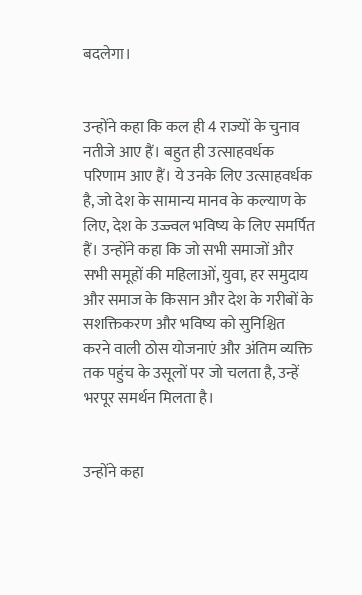बदलेगा।


उन्होंने कहा कि कल ही 4 राज्यों के चुनाव नतीजे आए हैं। बहुत ही उत्साहवर्धक परिणाम आए हैं। ये उनके लिए उत्साहवर्धक है, जो देश के सामान्य मानव के कल्याण के लिए, देश के उज्ज्वल भविष्य के लिए समर्पित हैं। उन्होंने कहा कि जो सभी समाजों और सभी समूहों की महिलाओं, युवा, हर समुदाय और समाज के किसान और देश के गरीबों के सशक्तिकरण और भविष्य को सुनिश्चित करने वाली ठोस योजनाएं और अंतिम व्यक्ति तक पहुंच के उसूलों पर जो चलता है, उन्हें भरपूर समर्थन मिलता है।


उन्होंने कहा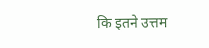कि इतने उत्तम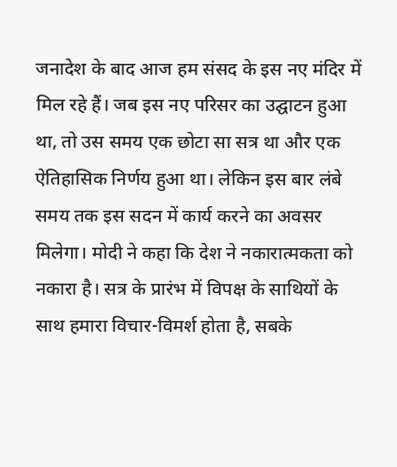जनादेश के बाद आज हम संसद के इस नए मंदिर में मिल रहे हैं। जब इस नए परिसर का उद्घाटन हुआ था, तो उस समय एक छोटा सा सत्र था और एक ऐतिहासिक निर्णय हुआ था। लेकिन इस बार लंबे समय तक इस सदन में कार्य करने का अवसर मिलेगा। मोदी ने कहा कि देश ने नकारात्मकता को नकारा है। सत्र के प्रारंभ में विपक्ष के साथियों के साथ हमारा विचार-विमर्श होता है, सबके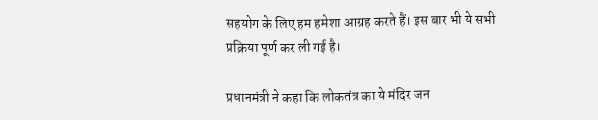सहयोग के लिए हम हमेशा आग्रह करते हैं। इस बार भी ये सभी प्रक्रिया पूर्ण कर ली गई है।

प्रधानमंत्री ने कहा कि लोकतंत्र का ये मंदिर जन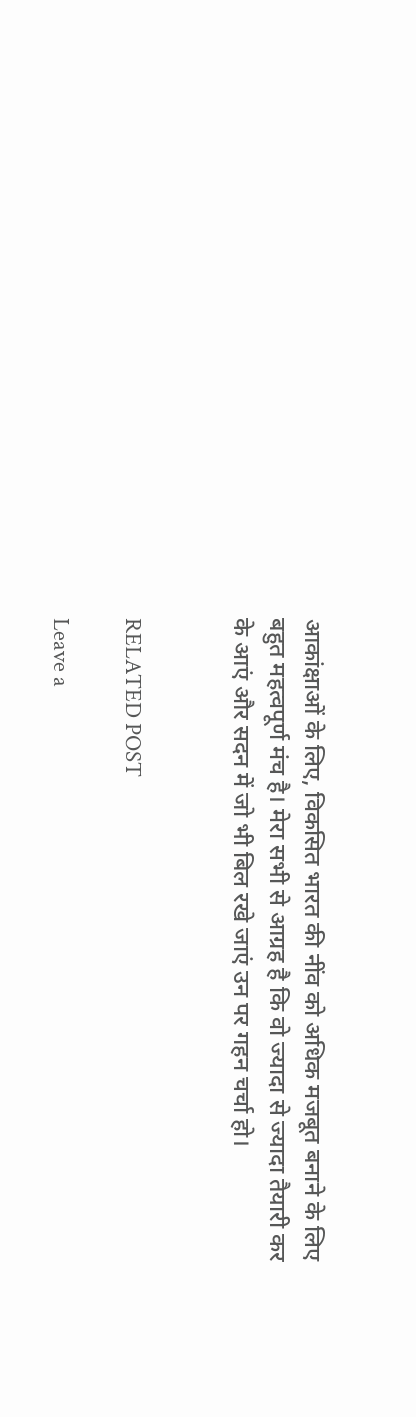आकांक्षाओं के लिए, विकसित भारत की नींव को अधिक मजबूत बनाने के लिए बहुत महत्वपूर्ण मंच है। मेरा सभी से आग्रह है कि वो ज्यादा से ज्यादा तैयारी कर के आएं और सदन में जो भी बिल रखे जाएं उन पर गहन चर्चा हो।


RELATED POST

Leave a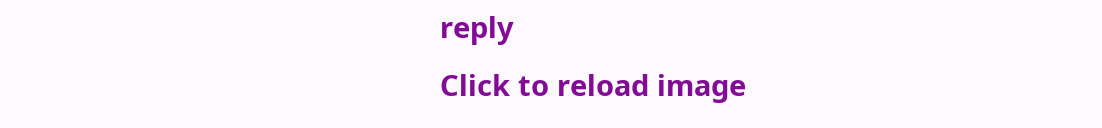reply
Click to reload image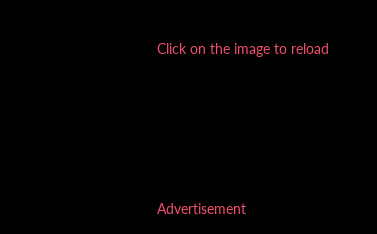Click on the image to reload









Advertisement